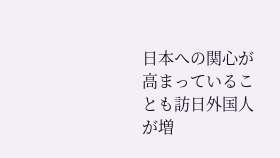日本への関心が高まっていることも訪日外国人が増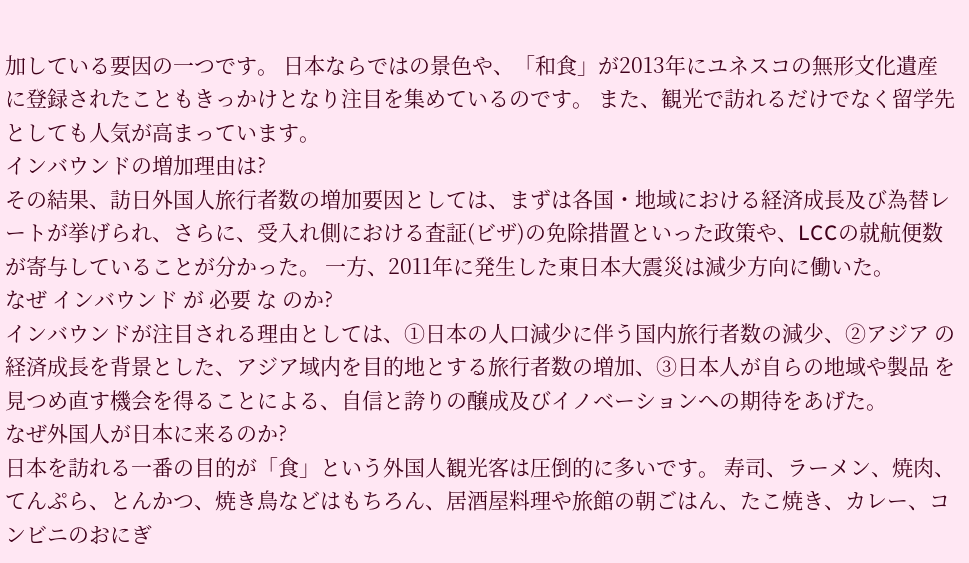加している要因の一つです。 日本ならではの景色や、「和食」が2013年にユネスコの無形文化遺産に登録されたこともきっかけとなり注目を集めているのです。 また、観光で訪れるだけでなく留学先としても人気が高まっています。
インバウンドの増加理由は?
その結果、訪日外国人旅行者数の増加要因としては、まずは各国・地域における経済成長及び為替レートが挙げられ、さらに、受入れ側における査証(ビザ)の免除措置といった政策や、LCCの就航便数が寄与していることが分かった。 一方、2011年に発生した東日本大震災は減少方向に働いた。
なぜ インバウンド が 必要 な のか?
インバウンドが注目される理由としては、①日本の人口減少に伴う国内旅行者数の減少、②アジア の経済成長を背景とした、アジア域内を目的地とする旅行者数の増加、③日本人が自らの地域や製品 を見つめ直す機会を得ることによる、自信と誇りの醸成及びイノベーションへの期待をあげた。
なぜ外国人が日本に来るのか?
日本を訪れる一番の目的が「食」という外国人観光客は圧倒的に多いです。 寿司、ラーメン、焼肉、てんぷら、とんかつ、焼き鳥などはもちろん、居酒屋料理や旅館の朝ごはん、たこ焼き、カレー、コンビニのおにぎ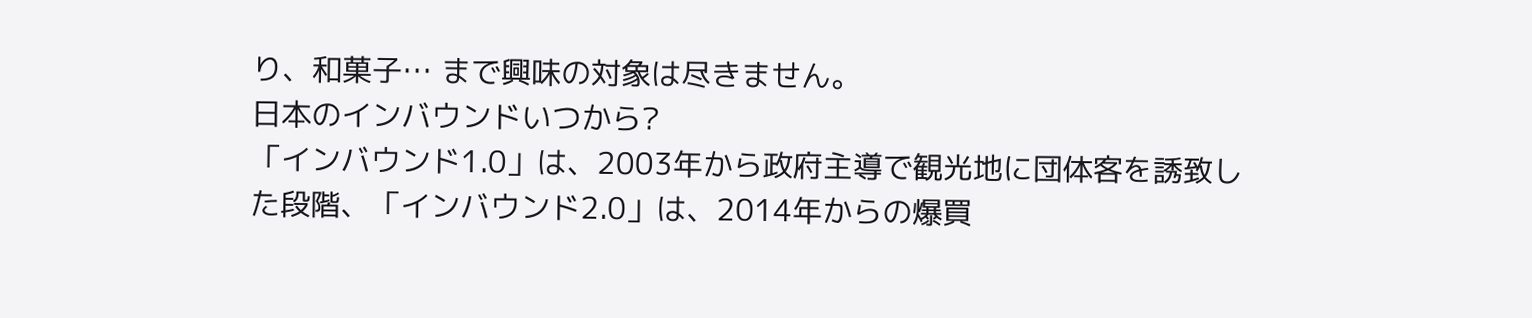り、和菓子… まで興味の対象は尽きません。
日本のインバウンドいつから?
「インバウンド1.0」は、2003年から政府主導で観光地に団体客を誘致した段階、「インバウンド2.0」は、2014年からの爆買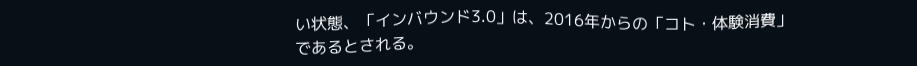い状態、「インバウンド3.0」は、2016年からの「コト・体験消費」であるとされる。